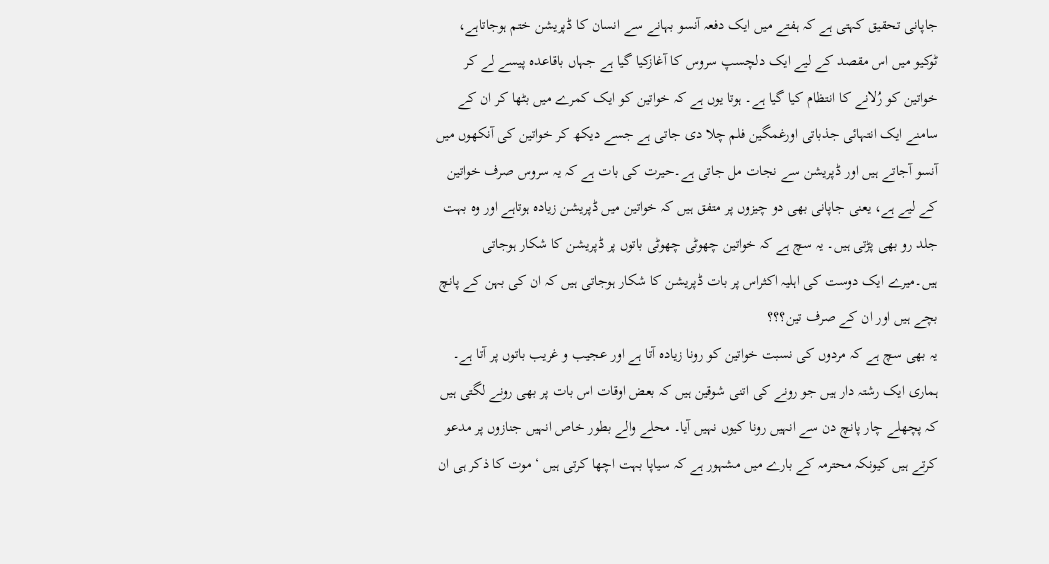جاپانی تحقیق کہتی ہے کہ ہفتے میں ایک دفعہ آنسو بہانے سے انسان کا ڈپریشن ختم ہوجاتاہے، ٹوکیو میں اس مقصد کے لیے ایک دلچسپ سروس کا آغازکیا گیا ہے جہاں باقاعدہ پیسے لے کر خواتین کو رُلانے کا انتظام کیا گیا ہے۔ ہوتا یوں ہے کہ خواتین کو ایک کمرے میں بٹھا کر ان کے سامنے ایک انتہائی جذباتی اورغمگین فلم چلا دی جاتی ہے جسے دیکھ کر خواتین کی آنکھوں میں آنسو آجاتے ہیں اور ڈپریشن سے نجات مل جاتی ہے۔حیرت کی بات ہے کہ یہ سروس صرف خواتین کے لیے ہے، یعنی جاپانی بھی دو چیزوں پر متفق ہیں کہ خواتین میں ڈپریشن زیادہ ہوتاہے اور وہ بہت جلد رو بھی پڑتی ہیں۔ یہ سچ ہے کہ خواتین چھوٹی چھوٹی باتوں پر ڈپریشن کا شکار ہوجاتی ہیں۔میرے ایک دوست کی اہلیہ اکثراس پر بات ڈپریشن کا شکار ہوجاتی ہیں کہ ان کی بہن کے پانچ بچے ہیں اور ان کے صرف تین؟؟؟
یہ بھی سچ ہے کہ مردوں کی نسبت خواتین کو رونا زیادہ آتا ہے اور عجیب و غریب باتوں پر آتا ہے۔ ہماری ایک رشتہ دار ہیں جو رونے کی اتنی شوقین ہیں کہ بعض اوقات اس بات پر بھی رونے لگتی ہیں کہ پچھلے چار پانچ دن سے انہیں رونا کیوں نہیں آیا۔ محلے والے بطور خاص انہیں جنازوں پر مدعو کرتے ہیں کیونکہ محترمہ کے بارے میں مشہور ہے کہ سیاپا بہت اچھا کرتی ہیں ‘ موت کا ذکر ہی ان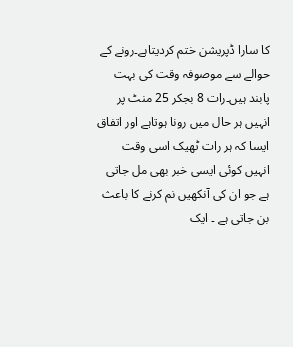کا سارا ڈپریشن ختم کردیتاہے۔رونے کے حوالے سے موصوفہ وقت کی بہت پابند ہیں۔رات 8 بجکر 25 منٹ پر انہیں ہر حال میں رونا ہوتاہے اور اتفاق ایسا کہ ہر رات ٹھیک اسی وقت انہیں کوئی ایسی خبر بھی مل جاتی ہے جو ان کی آنکھیں نم کرنے کا باعث بن جاتی ہے ۔ ایک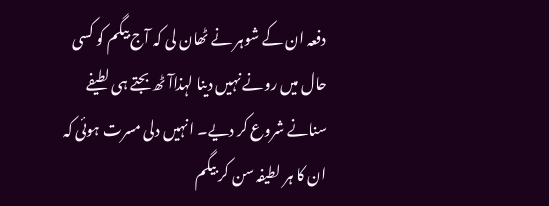دفعہ ان کے شوہر نے ٹھان لی کہ آج بیگم کو کسی حال میں رونے نہیں دینا لہذاآٹھ بجتے ہی لطیفے سنانے شروع کر دیے۔ انہیں دلی مسرت ہوئی کہ ان کا ہر لطیفہ سن کر بیگم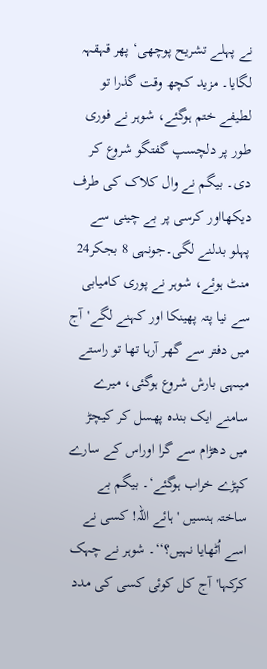نے پہلے تشریح پوچھی‘ پھر قہقہہ لگایا۔ مزید کچھ وقت گذرا تو لطیفے ختم ہوگئے، شوہر نے فوری طور پر دلچسپ گفتگو شروع کر دی۔ بیگم نے وال کلاک کی طرف دیکھااور کرسی پر بے چینی سے پہلو بدلنے لگی۔جونہی 8 بجکر24 منٹ ہوئے، شوہر نے پوری کامیابی سے نیا پتہ پھینکا اور کہنے لگے'آج میں دفتر سے گھر آرہا تھا تو راستے میںہی بارش شروع ہوگئی، میرے سامنے ایک بندہ پھسل کر کیچڑ میں دھڑام سے گرا اوراس کے سارے کپڑے خراب ہوگئے‘۔ بیگم بے ساختہ ہنسیں 'ہائے اللہ! کسی نے اسے اُٹھایا نہیں؟‘‘۔ شوہر نے چہک کرکہا'آج کل کوئی کسی کی مدد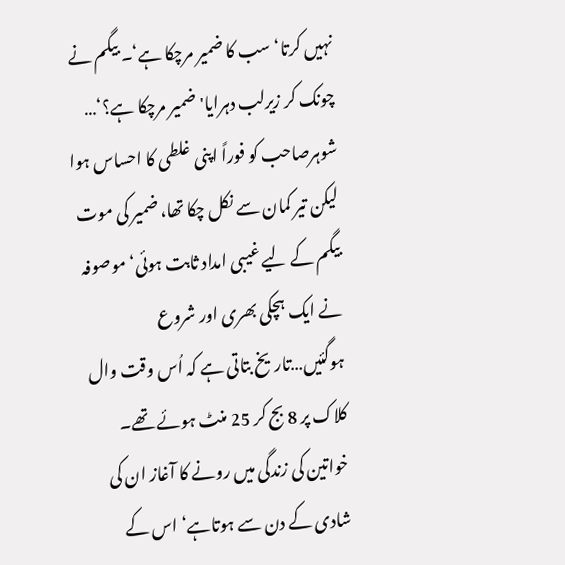نہیں کرتا‘ سب کا ضمیر مرچکا ہے‘۔ بیگم نے چونک کر زیرلب دہرایا'ضمیر مرچکا ہے؟‘… شوہرصاحب کو فوراً اپنی غلطی کا احساس ہوا لیکن تیر کمان سے نکل چکا تھا، ضمیر کی موت بیگم کے لیے غیبی امداد ثابت ہوئی‘ موصوفہ نے ایک ہچکی بھری اور شروع ہوگئیں…تاریخ بتاتی ہے کہ اُس وقت وال کلاک پر 8 بج کر 25 منٹ ہوئے تھے۔
خواتین کی زندگی میں رونے کا آغاز ان کی شادی کے دن سے ہوتاہے‘ اس کے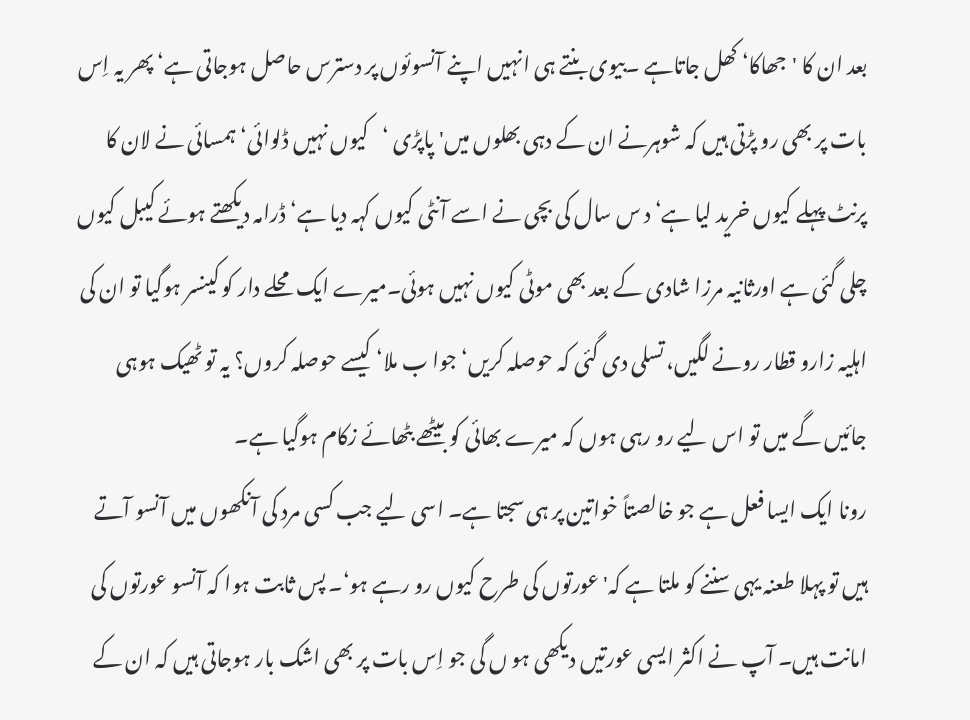بعد ان کا 'جھاکا‘ کھل جاتاہے ۔بیوی بنتے ہی انہیں اپنے آنسوئوں پر دسترس حاصل ہوجاتی ہے‘ پھر یہ اِس بات پر بھی رو پڑتی ہیں کہ شوہرنے ان کے دہی بھلوں میں'پاپڑی ‘کیوں نہیں ڈلوائی‘ہمسائی نے لان کا پرنٹ پہلے کیوں خرید لیا ہے‘ د س سال کی بچی نے اسے آنٹی کیوں کہہ دیا ہے‘ ڈرامہ دیکھتے ہوئے کیبل کیوں چلی گئی ہے اورثانیہ مرزا شادی کے بعد بھی موٹی کیوں نہیں ہوئی۔میرے ایک محلے دار کو کینسر ہوگیا تو ان کی اہلیہ زارو قطار رونے لگیں، تسلی دی گئی کہ حوصلہ کریں‘ جوا ب ملا‘ کیسے حوصلہ کروں؟ یہ تو ٹھیک ہوہی جائیں گے میں تو اس لیے رو رہی ہوں کہ میرے بھائی کو بیٹھے بٹھائے زکام ہوگیا ہے۔
رونا ایک ایسا فعل ہے جو خالصتاً خواتین پر ہی سجتا ہے۔ اسی لیے جب کسی مرد کی آنکھوں میں آنسو آتے ہیں تو پہلا طعنہ یہی سننے کو ملتا ہے کہ'عورتوں کی طرح کیوں رو رہے ہو‘۔ پس ثابت ہوا کہ آنسو عورتوں کی امانت ہیں۔ آپ نے اکثر ایسی عورتیں دیکھی ہو ں گی جو اِس بات پر بھی اشک بار ہوجاتی ہیں کہ ان کے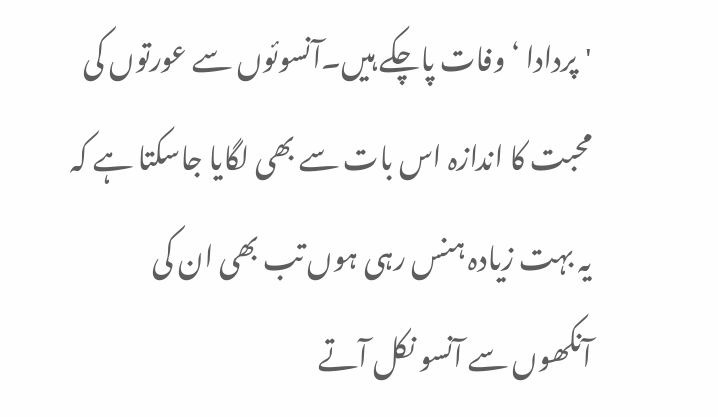'پردادا ‘ وفات پاچکے ہیں۔آنسوئوں سے عورتوں کی محبت کا اندازہ اس بات سے بھی لگایا جاسکتا ہے کہ یہ بہت زیادہ ہنس رہی ہوں تب بھی ان کی آنکھوں سے آنسو نکل آتے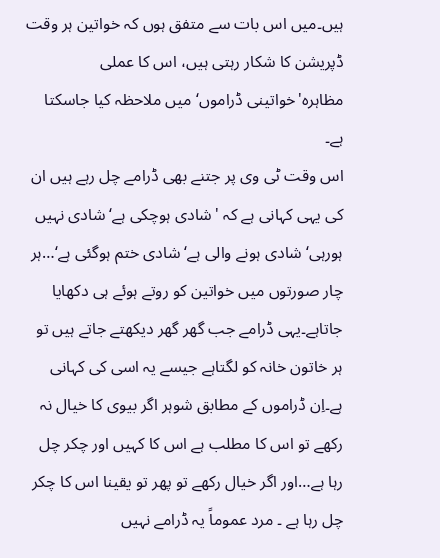ہیں۔میں اس بات سے متفق ہوں کہ خواتین ہر وقت ڈپریشن کا شکار رہتی ہیں، اس کا عملی مظاہرہ'خواتینی ڈراموں‘ میں ملاحظہ کیا جاسکتا ہے۔
اس وقت ٹی وی پر جتنے بھی ڈرامے چل رہے ہیں ان کی یہی کہانی ہے کہ 'شادی ہوچکی ہے‘ شادی نہیں ہورہی‘ شادی ہونے والی ہے‘ شادی ختم ہوگئی ہے‘…ہر چار صورتوں میں خواتین کو روتے ہوئے ہی دکھایا جاتاہے۔یہی ڈرامے جب گھر گھر دیکھتے جاتے ہیں تو ہر خاتون خانہ کو لگتاہے جیسے یہ اسی کی کہانی ہے۔اِن ڈراموں کے مطابق شوہر اگر بیوی کا خیال نہ رکھے تو اس کا مطلب ہے اس کا کہیں اور چکر چل رہا ہے…اور اگر خیال رکھے تو پھر تو یقینا اس کا چکر چل رہا ہے ۔ مرد عموماً یہ ڈرامے نہیں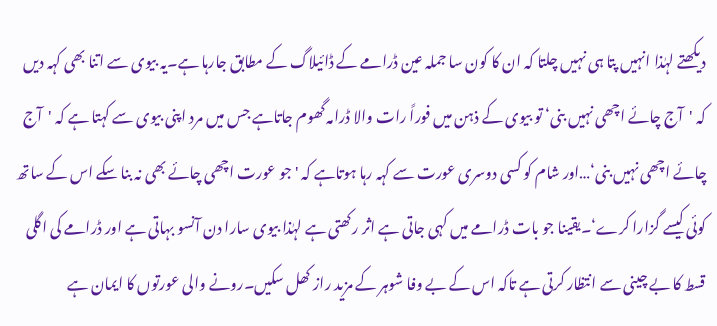دیکھتے لہٰذا انہیں پتا ہی نہیں چلتا کہ ان کا کون سا جملہ عین ڈرامے کے ڈائیلاگ کے مطابق جارہا ہے۔یہ بیوی سے اتنا بھی کہہ دیں کہ 'آج چائے اچھی نہیں بنی‘ تو بیوی کے ذہن میں فوراً رات والا ڈرامہ گھوم جاتاہے جس میں مرد اپنی بیوی سے کہتا ہے کہ 'آج چائے اچھی نہیں بنی‘…اور شام کو کسی دوسری عورت سے کہہ رہا ہوتاہے کہ 'جو عورت اچھی چائے بھی نہ بنا سکے اس کے ساتھ کوئی کیسے گزارا کرے‘۔یقینا جو بات ڈرامے میں کہی جاتی ہے اثر رکھتی ہے لہٰذا بیوی سارا دن آنسو بہاتی ہے اور ڈرامے کی اگلی قسط کا بے چینی سے انتظار کرتی ہے تاکہ اس کے بے وفا شوہر کے مزید راز کھل سکیں۔رونے والی عورتوں کا ایمان ہے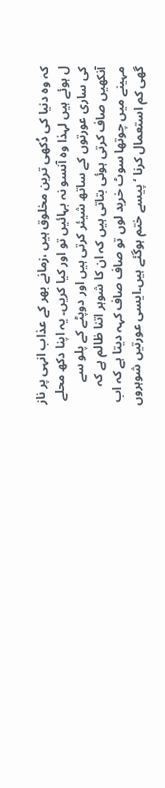کہ وہ دنیا کی دُکھی ترین مخلوق ہیں ،زمانے بھر کے عذاب انہی پر ناز ل ہوئے ہیں لہذا وہ آنسو نہ بہائیں تو اور کیا کریں۔ یہ اپنا دکھ محلے کی ساری عورتوں کے ساتھ شیئر کرتی ہیں اور دوپٹے کے پلو سے آنکھیں صاف کرتی ہوئی بتاتی ہیں کہ ان کا شوہر اتنا ظالم ہے کہ مہینے میں چوتھا سوٹ خرید لوں تو صاف صاف کہہ دیتا ہے کہ اب گھی کم استعمال کرنا ‘ پیسے ختم ہوگئے ہیں۔ایسی عورتیں شوہروں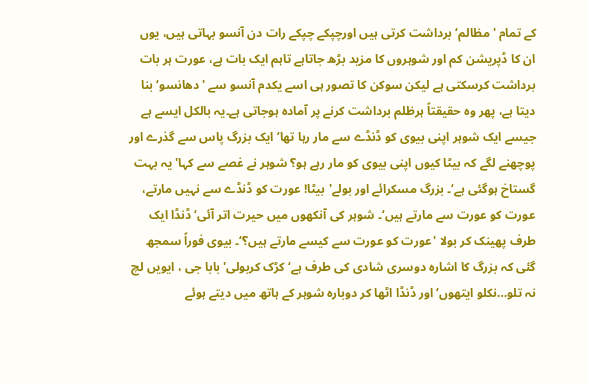کے تمام 'مظالم‘ برداشت کرتی ہیں اورچپکے چپکے رات دن آنسو بہاتی ہیں، یوں ان کا ڈپریشن کم اور شوہروں کا مزید بڑھ جاتاہے تاہم ایک بات ہے، عورت ہر بات برداشت کرسکتی ہے لیکن سوکن کا تصور ہی اسے یکدم آنسو سے 'دھانسو‘ بنا دیتا ہے، پھر وہ حقیقتاً ہرظلم برداشت کرنے پر آمادہ ہوجاتی ہے۔یہ بالکل ایسے ہے جیسے ایک شوہر اپنی بیوی کو ڈنڈے سے مار رہا تھا‘ ایک بزرگ پاس سے گذرے اور پوچھنے لگے کہ بیٹا کیوں اپنی بیوی کو مار رہے ہو؟ شوہر نے غصے سے کہا'یہ بہت گستاخ ہوگئی ہے‘۔ بزرگ مسکرائے اور بولے'بیٹا! عورت کو ڈنڈے سے نہیں مارتے، عورت کو عورت سے مارتے ہیں‘۔ شوہر کی آنکھوں میں حیرت اتر آئی‘ ڈنڈا ایک طرف پھینک کر بولا 'عورت کو عورت سے کیسے مارتے ہیں؟‘۔ بیوی فوراً سمجھ گئی کہ بزرگ کا اشارہ دوسری شادی کی طرف ہے‘کڑک کربولی'بابا جی ، ایویں لچ نہ تلو…نکلو ایتھوں‘ اور ڈنڈا اٹھا کر دوبارہ شوہر کے ہاتھ میں دیتے ہوئے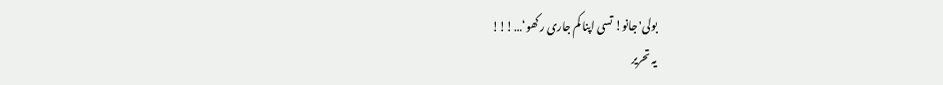بولی'جانو! تسی اپنا کم جاری رکھو‘…!!!
یہ تحریر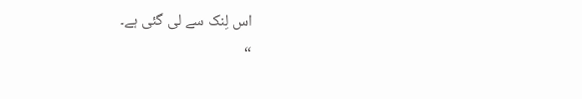اس لِنک سے لی گئی ہے۔
“